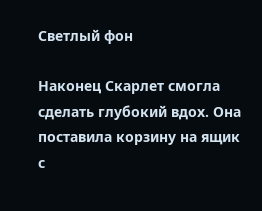Светлый фон

Наконец Скарлет смогла сделать глубокий вдох. Она поставила корзину на ящик с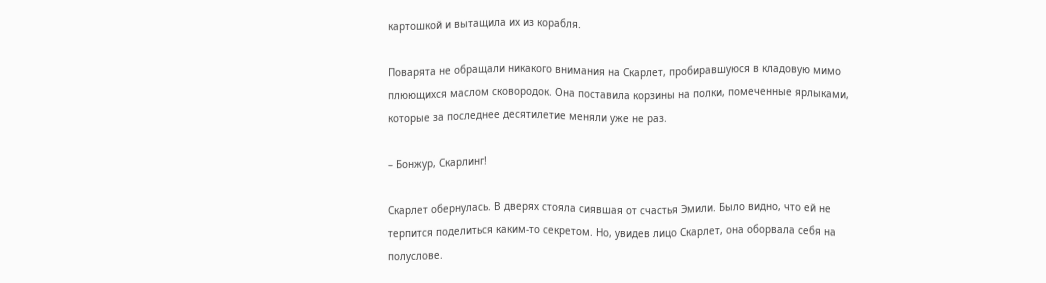картошкой и вытащила их из корабля.

Поварята не обращали никакого внимания на Скарлет, пробиравшуюся в кладовую мимо плюющихся маслом сковородок. Она поставила корзины на полки, помеченные ярлыками, которые за последнее десятилетие меняли уже не раз.

– Бонжур, Скарлинг!

Скарлет обернулась. В дверях стояла сиявшая от счастья Эмили. Было видно, что ей не терпится поделиться каким-то секретом. Но, увидев лицо Скарлет, она оборвала себя на полуслове.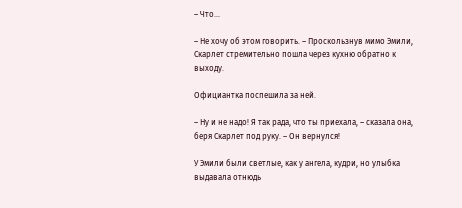– Что…

– Не хочу об этом говорить. – Проскользнув мимо Эмили, Скарлет стремительно пошла через кухню обратно к выходу.

Официантка поспешила за ней.

– Ну и не надо! Я так рада, что ты приехала, – сказала она, беря Скарлет под руку. – Он вернулся!

У Эмили были светлые, как у ангела, кудри, но улыбка выдавала отнюдь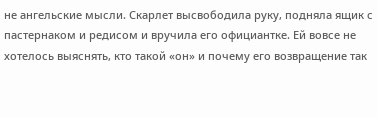не ангельские мысли. Скарлет высвободила руку, подняла ящик с пастернаком и редисом и вручила его официантке. Ей вовсе не хотелось выяснять, кто такой «он» и почему его возвращение так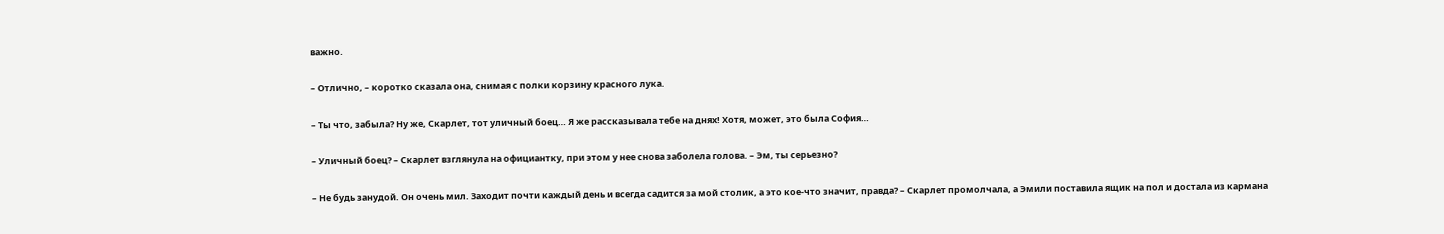важно.

– Отлично, – коротко сказала она, снимая с полки корзину красного лука.

– Ты что, забыла? Ну же, Скарлет, тот уличный боец… Я же рассказывала тебе на днях! Хотя, может, это была София…

– Уличный боец? – Скарлет взглянула на официантку, при этом у нее снова заболела голова. – Эм, ты серьезно?

– Не будь занудой. Он очень мил. Заходит почти каждый день и всегда садится за мой столик, а это кое-что значит, правда? – Скарлет промолчала, а Эмили поставила ящик на пол и достала из кармана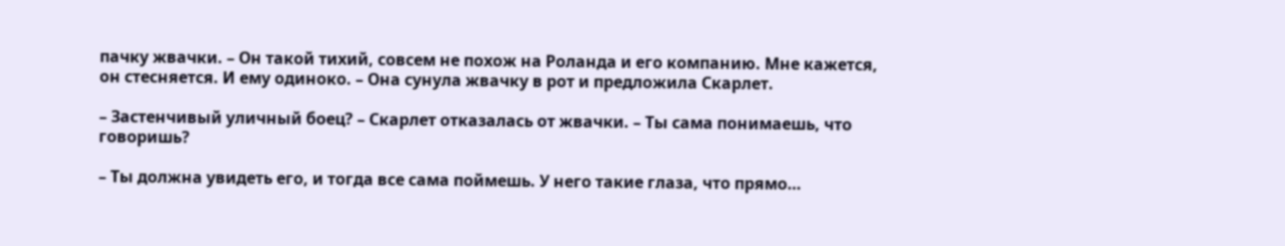пачку жвачки. – Он такой тихий, совсем не похож на Роланда и его компанию. Мне кажется, он стесняется. И ему одиноко. – Она сунула жвачку в рот и предложила Скарлет.

– Застенчивый уличный боец? – Скарлет отказалась от жвачки. – Ты сама понимаешь, что говоришь?

– Ты должна увидеть его, и тогда все сама поймешь. У него такие глаза, что прямо…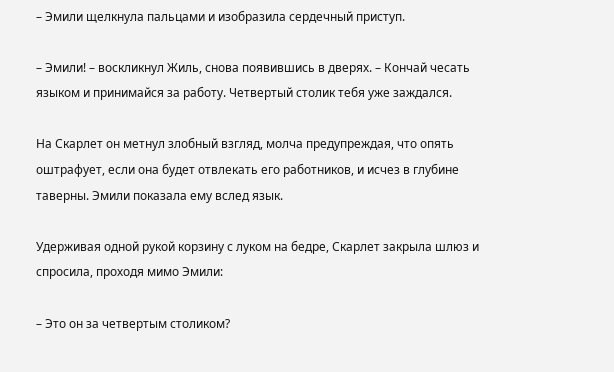– Эмили щелкнула пальцами и изобразила сердечный приступ.

– Эмили! – воскликнул Жиль, снова появившись в дверях. – Кончай чесать языком и принимайся за работу. Четвертый столик тебя уже заждался.

На Скарлет он метнул злобный взгляд, молча предупреждая, что опять оштрафует, если она будет отвлекать его работников, и исчез в глубине таверны. Эмили показала ему вслед язык.

Удерживая одной рукой корзину с луком на бедре, Скарлет закрыла шлюз и спросила, проходя мимо Эмили:

– Это он за четвертым столиком?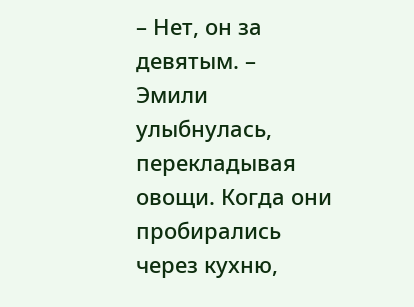– Нет, он за девятым. – Эмили улыбнулась, перекладывая овощи. Когда они пробирались через кухню,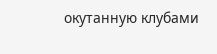окутанную клубами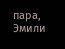пара, Эмили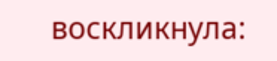воскликнула: